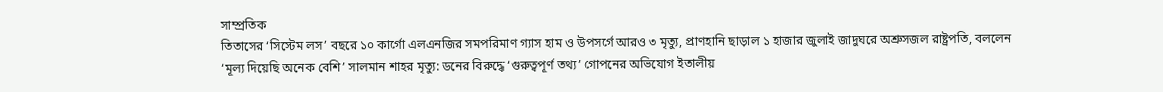সাম্প্রতিক
তিতাসের ‘সিস্টেম লস’ বছরে ১০ কার্গো এলএনজির সমপরিমাণ গ্যাস হাম ও উপসর্গে আরও ৩ মৃত্যু, প্রাণহানি ছাড়াল ১ হাজার জুলাই জাদুঘরে অশ্রুসজল রাষ্ট্রপতি, বললেন ‘মূল্য দিয়েছি অনেক বেশি’ সালমান শাহর মৃত্যু: ডনের বিরুদ্ধে ‘গুরুত্বপূর্ণ তথ্য’ গোপনের অভিযোগ ইতালীয়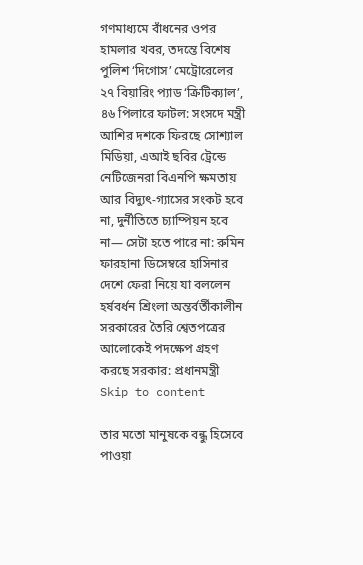গণমাধ্যমে বাঁধনের ওপর হামলার খবর, তদন্তে বিশেষ পুলিশ ‘দিগোস’ মেট্রোরেলের ২৭ বিয়ারিং প্যাড ‘ক্রিটিক্যাল’, ৪৬ পিলারে ফাটল: সংসদে মন্ত্রী আশির দশকে ফিরছে সোশ্যাল মিডিয়া, এআই ছবির ট্রেন্ডে নেটিজেনরা বিএনপি ক্ষমতায় আর বিদ্যুৎ-গ্যাসের সংকট হবে না, দুর্নীতিতে চ্যাম্পিয়ন হবে না— সেটা হতে পারে না: রুমিন ফারহানা ডিসেম্বরে হাসিনার দেশে ফেরা নিয়ে যা বললেন হর্ষবর্ধন শ্রিংলা অন্তর্বর্তীকালীন সরকারের তৈরি শ্বেতপত্রের আলোকেই পদক্ষেপ গ্রহণ করছে সরকার: প্রধানমন্ত্রী
Skip to content

তার মতো মানুষকে বন্ধু হিসেবে পাওয়া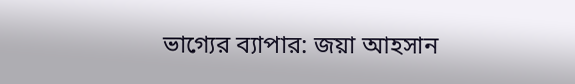ভাগ্যের ব্যাপার: জয়া আহসান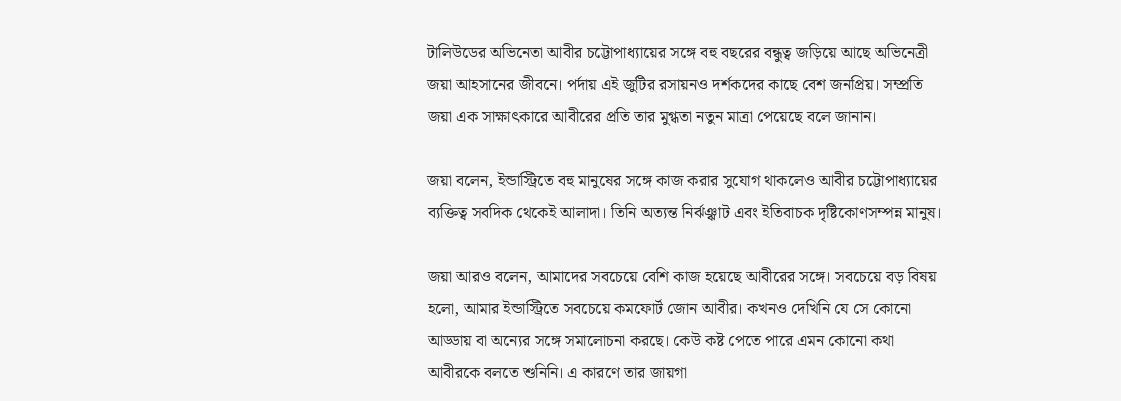টালিউডের অভিনেতা আবীর চট্টোপাধ্যায়ের সঙ্গে বহু বছরের বন্ধুত্ব জড়িয়ে আছে অভিনেত্রী জয়া আহসানের জীবনে। পর্দায় এই জুটির রসায়নও দর্শকদের কাছে বেশ জনপ্রিয়। সম্প্রতি জয়া এক সাক্ষাৎকারে আবীরের প্রতি তার মুগ্ধতা নতুন মাত্রা পেয়েছে বলে জানান।

জয়া বলেন, ইন্ডাস্ট্রিতে বহু মানুষের সঙ্গে কাজ করার সুযোগ থাকলেও আবীর চট্টোপাধ্যায়ের ব্যক্তিত্ব সবদিক থেকেই আলাদা। তিনি অত্যন্ত নির্ঝঞ্ঝাট এবং ইতিবাচক দৃষ্টিকোণসম্পন্ন মানুষ।

জয়া আরও বলেন, আমাদের সবচেয়ে বেশি কাজ হয়েছে আবীরের সঙ্গে। সবচেয়ে বড় বিষয় হলো, আমার ইন্ডাস্ট্রিতে সবচেয়ে কমফোর্ট জোন আবীর। কখনও দেখিনি যে সে কোনো আড্ডায় বা অন্যের সঙ্গে সমালোচনা করছে। কেউ কষ্ট পেতে পারে এমন কোনো কথা আবীরকে বলতে শুনিনি। এ কারণে তার জায়গা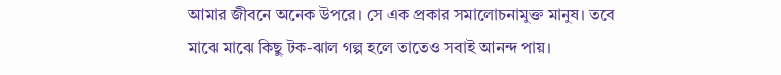আমার জীবনে অনেক উপরে। সে এক প্রকার সমালোচনামুক্ত মানুষ। তবে মাঝে মাঝে কিছু টক-ঝাল গল্প হলে তাতেও সবাই আনন্দ পায়।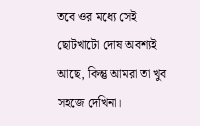তবে ওর মধ্যে সেই ছোটখাটো দোষ অবশ্যই আছে, কিন্তু আমরা তা খুব সহজে দেখিনা।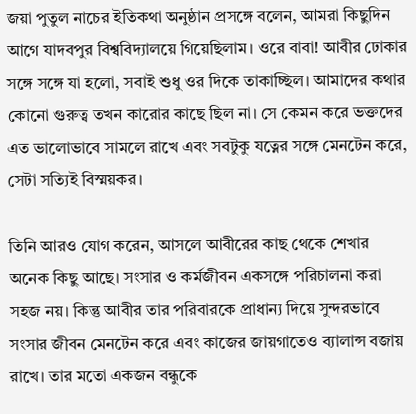জয়া পুতুল নাচের ইতিকথা অনুষ্ঠান প্রসঙ্গে বলেন, আমরা কিছুদিন আগে যাদবপুর বিশ্ববিদ্যালয়ে গিয়েছিলাম। ওরে বাবা! আবীর ঢোকার সঙ্গে সঙ্গে যা হলো, সবাই শুধু ওর দিকে তাকাচ্ছিল। আমাদের কথার কোনো গুরুত্ব তখন কারোর কাছে ছিল না। সে কেমন করে ভক্তদের এত ভালোভাবে সামলে রাখে এবং সবটুকু যত্নের সঙ্গে মেনটেন করে, সেটা সত্যিই বিস্ময়কর।

তিনি আরও যোগ করেন, আসলে আবীরের কাছ থেকে শেখার অনেক কিছু আছে। সংসার ও কর্মজীবন একসঙ্গে পরিচালনা করা সহজ নয়। কিন্তু আবীর তার পরিবারকে প্রাধান্য দিয়ে সুন্দরভাবে সংসার জীবন মেনটেন করে এবং কাজের জায়গাতেও ব্যালান্স বজায় রাখে। তার মতো একজন বন্ধুকে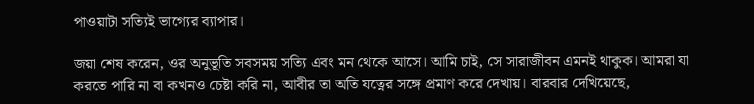পাওয়াটা সত্যিই ভাগ্যের ব্যাপার।

জয়া শেষ করেন, ওর অনুভূতি সবসময় সত্যি এবং মন থেকে আসে। আমি চাই, সে সারাজীবন এমনই থাকুক। আমরা যা করতে পারি না বা কখনও চেষ্টা করি না, আবীর তা অতি যত্নের সঙ্গে প্রমাণ করে দেখায়। বারবার দেখিয়েছে,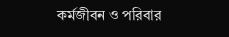কর্মজীবন ও পরিবার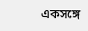একসঙ্গে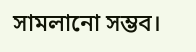সামলানো সম্ভব।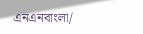এনএনবাংলা/